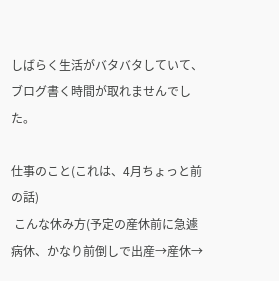しばらく生活がバタバタしていて、ブログ書く時間が取れませんでした。

仕事のこと(これは、4月ちょっと前の話)
 こんな休み方(予定の産休前に急遽病休、かなり前倒しで出産→産休→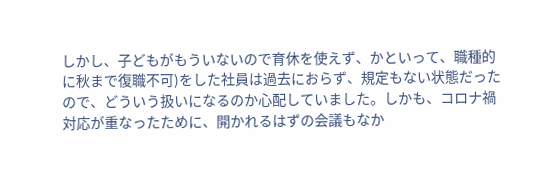しかし、子どもがもういないので育休を使えず、かといって、職種的に秋まで復職不可)をした社員は過去におらず、規定もない状態だったので、どういう扱いになるのか心配していました。しかも、コロナ禍対応が重なったために、開かれるはずの会議もなか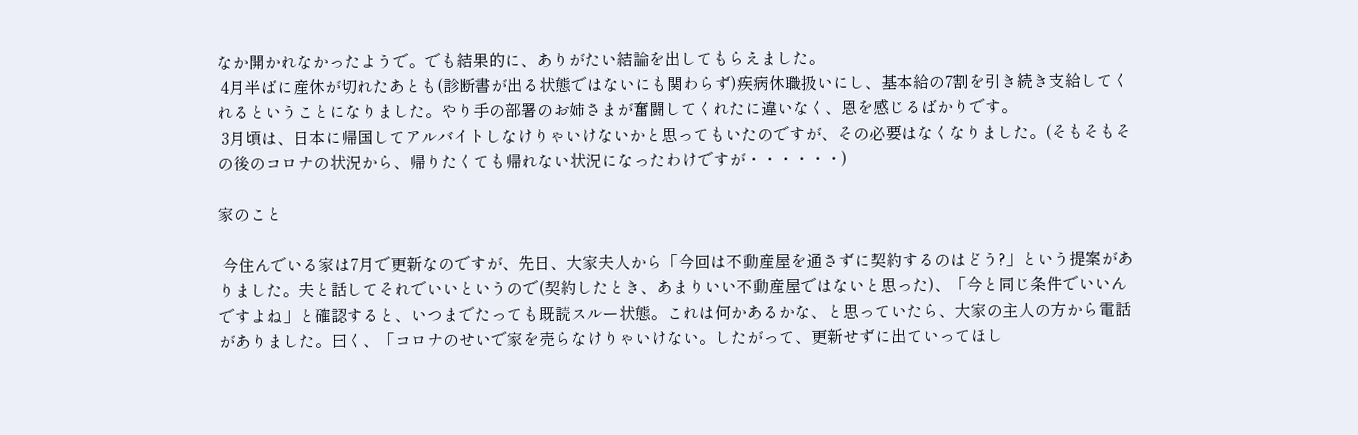なか開かれなかったようで。でも結果的に、ありがたい結論を出してもらえました。
 4月半ばに産休が切れたあとも(診断書が出る状態ではないにも関わらず)疾病休職扱いにし、基本給の7割を引き続き支給してくれるということになりました。やり手の部署のお姉さまが奮闘してくれたに違いなく、恩を感じるばかりです。
 3月頃は、日本に帰国してアルバイトしなけりゃいけないかと思ってもいたのですが、その必要はなくなりました。(そもそもその後のコロナの状況から、帰りたくても帰れない状況になったわけですが・・・・・・)

家のこと

 今住んでいる家は7月で更新なのですが、先日、大家夫人から「今回は不動産屋を通さずに契約するのはどう?」という提案がありました。夫と話してそれでいいというので(契約したとき、あまりいい不動産屋ではないと思った)、「今と同じ条件でいいんですよね」と確認すると、いつまでたっても既読スルー状態。これは何かあるかな、と思っていたら、大家の主人の方から電話がありました。曰く、「コロナのせいで家を売らなけりゃいけない。したがって、更新せずに出ていってほし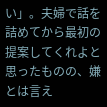い」。夫婦で話を詰めてから最初の提案してくれよと思ったものの、嫌とは言え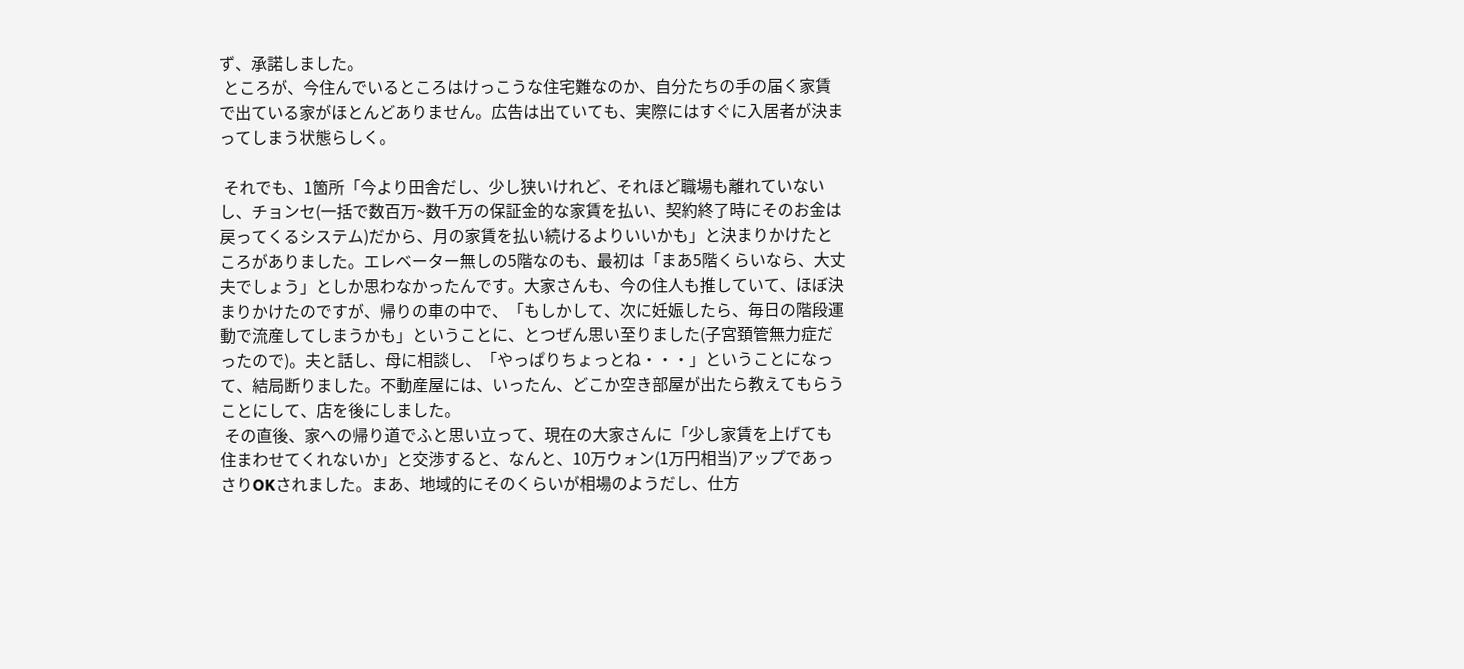ず、承諾しました。
 ところが、今住んでいるところはけっこうな住宅難なのか、自分たちの手の届く家賃で出ている家がほとんどありません。広告は出ていても、実際にはすぐに入居者が決まってしまう状態らしく。

 それでも、1箇所「今より田舎だし、少し狭いけれど、それほど職場も離れていないし、チョンセ(一括で数百万~数千万の保証金的な家賃を払い、契約終了時にそのお金は戻ってくるシステム)だから、月の家賃を払い続けるよりいいかも」と決まりかけたところがありました。エレベーター無しの5階なのも、最初は「まあ5階くらいなら、大丈夫でしょう」としか思わなかったんです。大家さんも、今の住人も推していて、ほぼ決まりかけたのですが、帰りの車の中で、「もしかして、次に妊娠したら、毎日の階段運動で流産してしまうかも」ということに、とつぜん思い至りました(子宮頚管無力症だったので)。夫と話し、母に相談し、「やっぱりちょっとね・・・」ということになって、結局断りました。不動産屋には、いったん、どこか空き部屋が出たら教えてもらうことにして、店を後にしました。
 その直後、家への帰り道でふと思い立って、現在の大家さんに「少し家賃を上げても住まわせてくれないか」と交渉すると、なんと、10万ウォン(1万円相当)アップであっさりOKされました。まあ、地域的にそのくらいが相場のようだし、仕方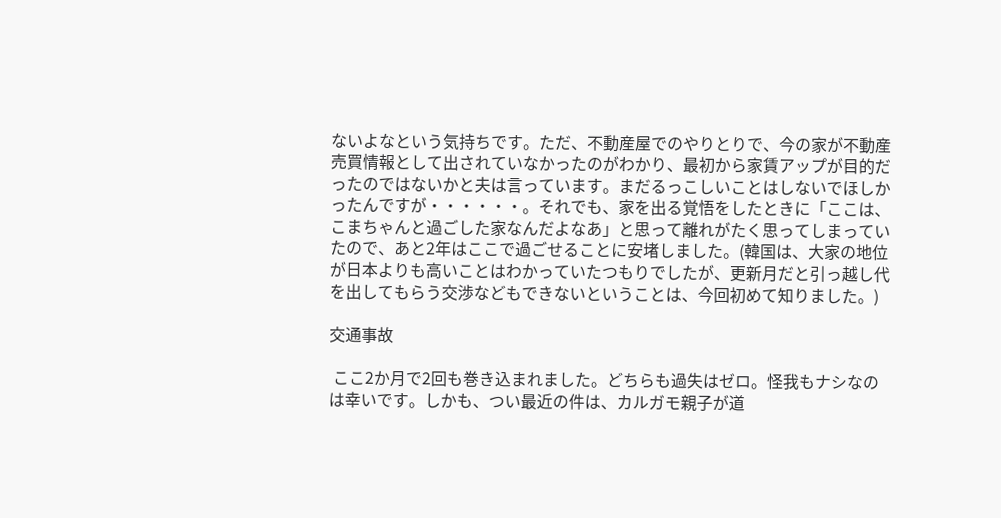ないよなという気持ちです。ただ、不動産屋でのやりとりで、今の家が不動産売買情報として出されていなかったのがわかり、最初から家賃アップが目的だったのではないかと夫は言っています。まだるっこしいことはしないでほしかったんですが・・・・・・。それでも、家を出る覚悟をしたときに「ここは、こまちゃんと過ごした家なんだよなあ」と思って離れがたく思ってしまっていたので、あと2年はここで過ごせることに安堵しました。(韓国は、大家の地位が日本よりも高いことはわかっていたつもりでしたが、更新月だと引っ越し代を出してもらう交渉などもできないということは、今回初めて知りました。)

交通事故

 ここ2か月で2回も巻き込まれました。どちらも過失はゼロ。怪我もナシなのは幸いです。しかも、つい最近の件は、カルガモ親子が道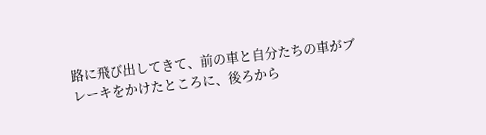路に飛び出してきて、前の車と自分たちの車がブレーキをかけたところに、後ろから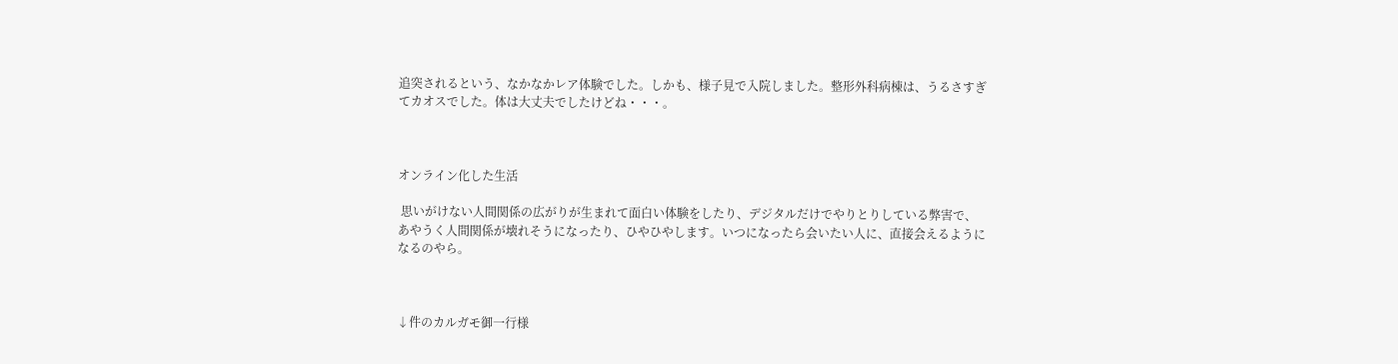追突されるという、なかなかレア体験でした。しかも、様子見で入院しました。整形外科病棟は、うるさすぎてカオスでした。体は大丈夫でしたけどね・・・。



オンライン化した生活

 思いがけない人間関係の広がりが生まれて面白い体験をしたり、デジタルだけでやりとりしている弊害で、あやうく人間関係が壊れそうになったり、ひやひやします。いつになったら会いたい人に、直接会えるようになるのやら。



↓件のカルガモ御一行様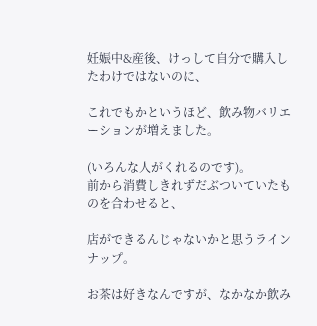妊娠中&産後、けっして自分で購入したわけではないのに、

これでもかというほど、飲み物バリエーションが増えました。

(いろんな人がくれるのです)。
前から消費しきれずだぶついていたものを合わせると、

店ができるんじゃないかと思うラインナップ。

お茶は好きなんですが、なかなか飲み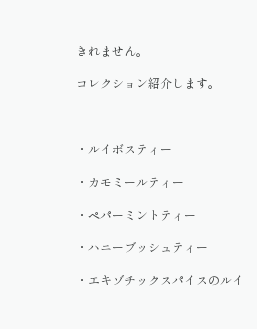きれません。

コレクション紹介します。



・ルイボスティー

・カモミールティー

・ペパーミントティー

・ハニーブッシュティー

・エキゾチックスパイスのルイ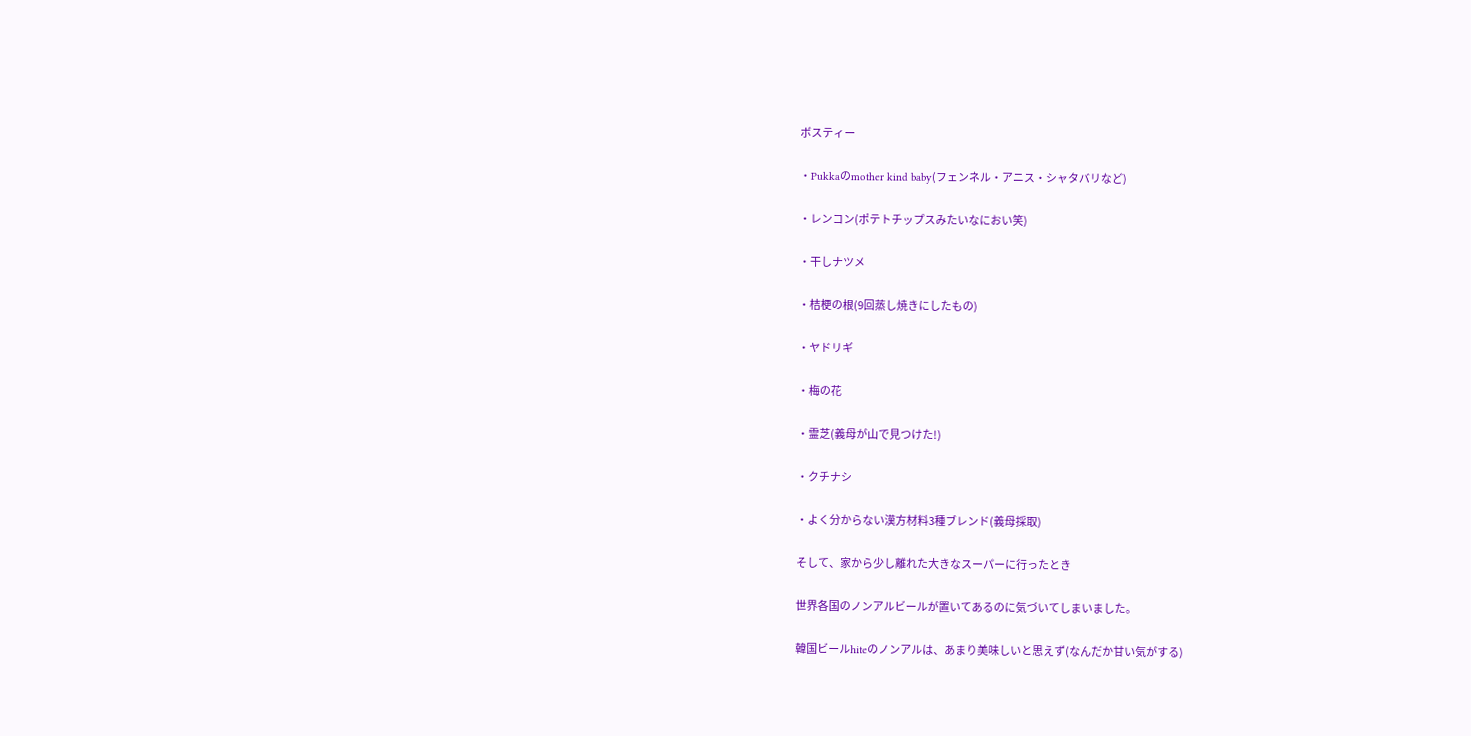ボスティー

・Pukkaのmother kind baby(フェンネル・アニス・シャタバリなど)

・レンコン(ポテトチップスみたいなにおい笑)

・干しナツメ

・桔梗の根(9回蒸し焼きにしたもの)

・ヤドリギ

・梅の花

・霊芝(義母が山で見つけた!)

・クチナシ

・よく分からない漢方材料3種ブレンド(義母採取)

そして、家から少し離れた大きなスーパーに行ったとき

世界各国のノンアルビールが置いてあるのに気づいてしまいました。

韓国ビールhiteのノンアルは、あまり美味しいと思えず(なんだか甘い気がする)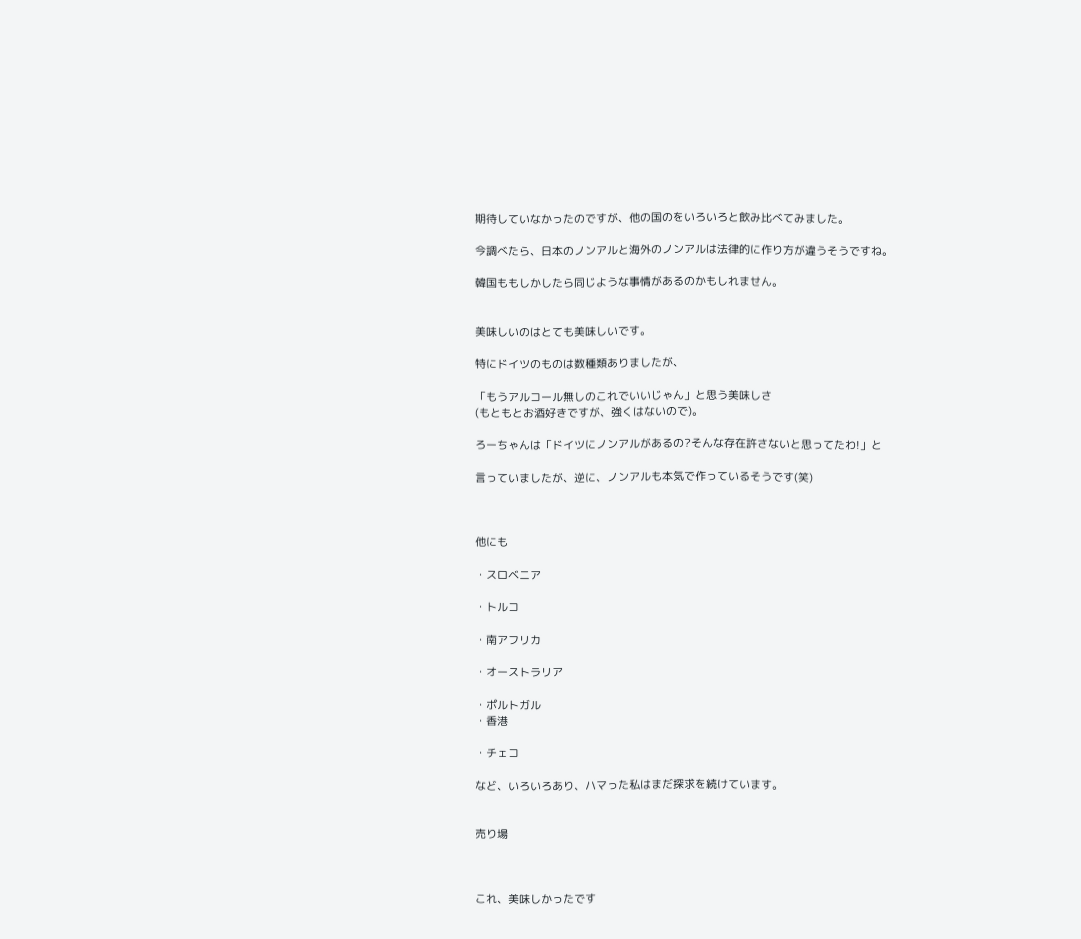期待していなかったのですが、他の国のをいろいろと飲み比べてみました。

今調べたら、日本のノンアルと海外のノンアルは法律的に作り方が違うそうですね。

韓国ももしかしたら同じような事情があるのかもしれません。


美味しいのはとても美味しいです。

特にドイツのものは数種類ありましたが、

「もうアルコール無しのこれでいいじゃん」と思う美味しさ
(もともとお酒好きですが、強くはないので)。

ろーちゃんは「ドイツにノンアルがあるの?そんな存在許さないと思ってたわ!」と

言っていましたが、逆に、ノンアルも本気で作っているそうです(笑)



他にも

・スロベニア

・トルコ

・南アフリカ

・オーストラリア

・ポルトガル
・香港

・チェコ

など、いろいろあり、ハマった私はまだ探求を続けています。


売り場



これ、美味しかったです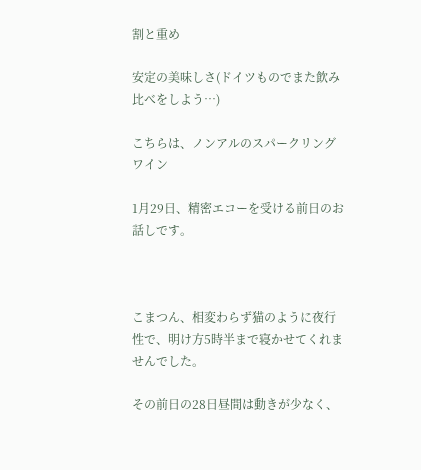割と重め

安定の美味しさ(ドイツものでまた飲み比べをしよう…)

こちらは、ノンアルのスパークリングワイン

1月29日、精密エコーを受ける前日のお話しです。



こまつん、相変わらず猫のように夜行性で、明け方5時半まで寝かせてくれませんでした。

その前日の28日昼間は動きが少なく、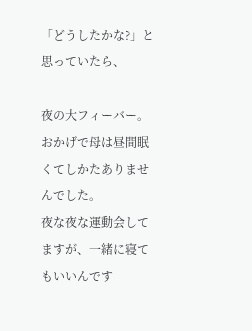「どうしたかな?」と思っていたら、

夜の大フィーバー。おかげで母は昼間眠くてしかたありませんでした。
夜な夜な運動会してますが、一緒に寝てもいいんです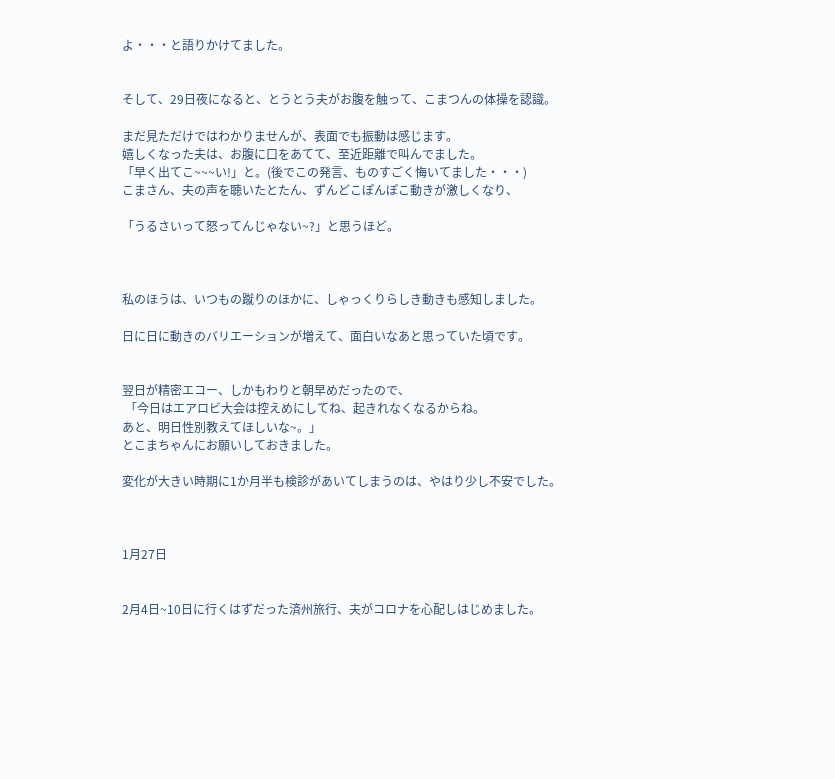よ・・・と語りかけてました。


そして、29日夜になると、とうとう夫がお腹を触って、こまつんの体操を認識。

まだ見ただけではわかりませんが、表面でも振動は感じます。
嬉しくなった夫は、お腹に口をあてて、至近距離で叫んでました。
「早く出てこ~~~い!」と。(後でこの発言、ものすごく悔いてました・・・)
こまさん、夫の声を聴いたとたん、ずんどこぽんぽこ動きが激しくなり、

「うるさいって怒ってんじゃない~?」と思うほど。



私のほうは、いつもの蹴りのほかに、しゃっくりらしき動きも感知しました。

日に日に動きのバリエーションが増えて、面白いなあと思っていた頃です。


翌日が精密エコー、しかもわりと朝早めだったので、
 「今日はエアロビ大会は控えめにしてね、起きれなくなるからね。
あと、明日性別教えてほしいな~。」
とこまちゃんにお願いしておきました。

変化が大きい時期に1か月半も検診があいてしまうのは、やはり少し不安でした。



1月27日


2月4日~10日に行くはずだった済州旅行、夫がコロナを心配しはじめました。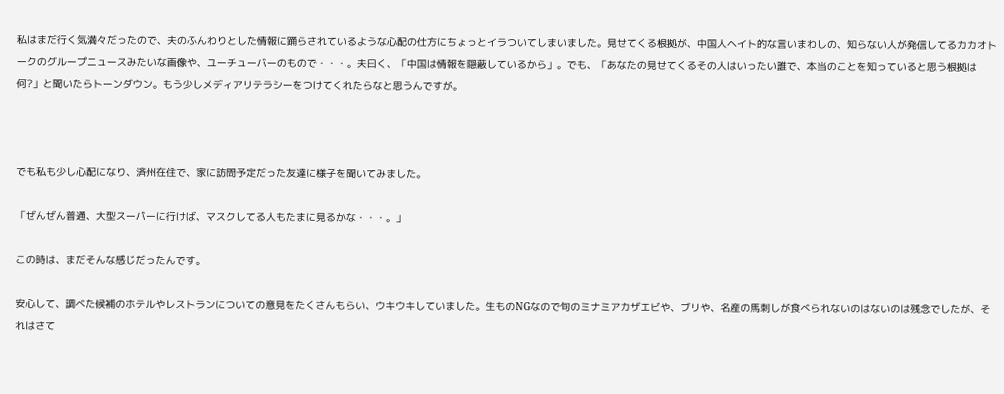私はまだ行く気満々だったので、夫のふんわりとした情報に踊らされているような心配の仕方にちょっとイラついてしまいました。見せてくる根拠が、中国人ヘイト的な言いまわしの、知らない人が発信してるカカオトークのグループニュースみたいな画像や、ユーチューバーのもので・・・。夫曰く、「中国は情報を隠蔽しているから」。でも、「あなたの見せてくるその人はいったい誰で、本当のことを知っていると思う根拠は何?」と聞いたらトーンダウン。もう少しメディアリテラシーをつけてくれたらなと思うんですが。



でも私も少し心配になり、済州在住で、家に訪問予定だった友達に様子を聞いてみました。

「ぜんぜん普通、大型スーパーに行けば、マスクしてる人もたまに見るかな・・・。」

この時は、まだそんな感じだったんです。

安心して、調べた候補のホテルやレストランについての意見をたくさんもらい、ウキウキしていました。生ものNGなので旬のミナミアカザエビや、ブリや、名産の馬刺しが食べられないのはないのは残念でしたが、それはさて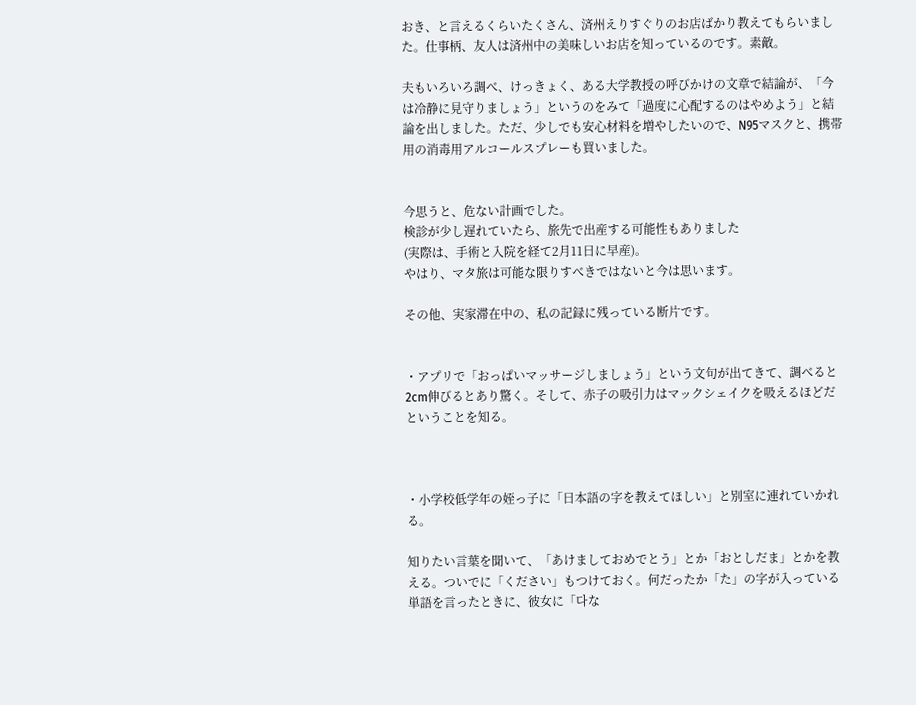おき、と言えるくらいたくさん、済州えりすぐりのお店ばかり教えてもらいました。仕事柄、友人は済州中の美味しいお店を知っているのです。素敵。

夫もいろいろ調べ、けっきょく、ある大学教授の呼びかけの文章で結論が、「今は冷静に見守りましょう」というのをみて「過度に心配するのはやめよう」と結論を出しました。ただ、少しでも安心材料を増やしたいので、N95マスクと、携帯用の消毒用アルコールスプレーも買いました。


今思うと、危ない計画でした。
検診が少し遅れていたら、旅先で出産する可能性もありました
(実際は、手術と入院を経て2月11日に早産)。
やはり、マタ旅は可能な限りすべきではないと今は思います。

その他、実家滞在中の、私の記録に残っている断片です。


・アプリで「おっぱいマッサージしましょう」という文句が出てきて、調べると2cm伸びるとあり驚く。そして、赤子の吸引力はマックシェイクを吸えるほどだということを知る。



・小学校低学年の姪っ子に「日本語の字を教えてほしい」と別室に連れていかれる。

知りたい言葉を聞いて、「あけましておめでとう」とか「おとしだま」とかを教える。ついでに「ください」もつけておく。何だったか「た」の字が入っている単語を言ったときに、彼女に「다な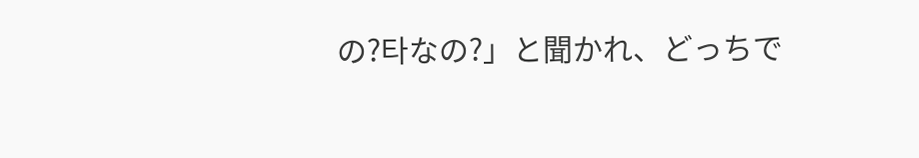の?타なの?」と聞かれ、どっちで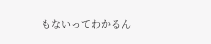もないってわかるん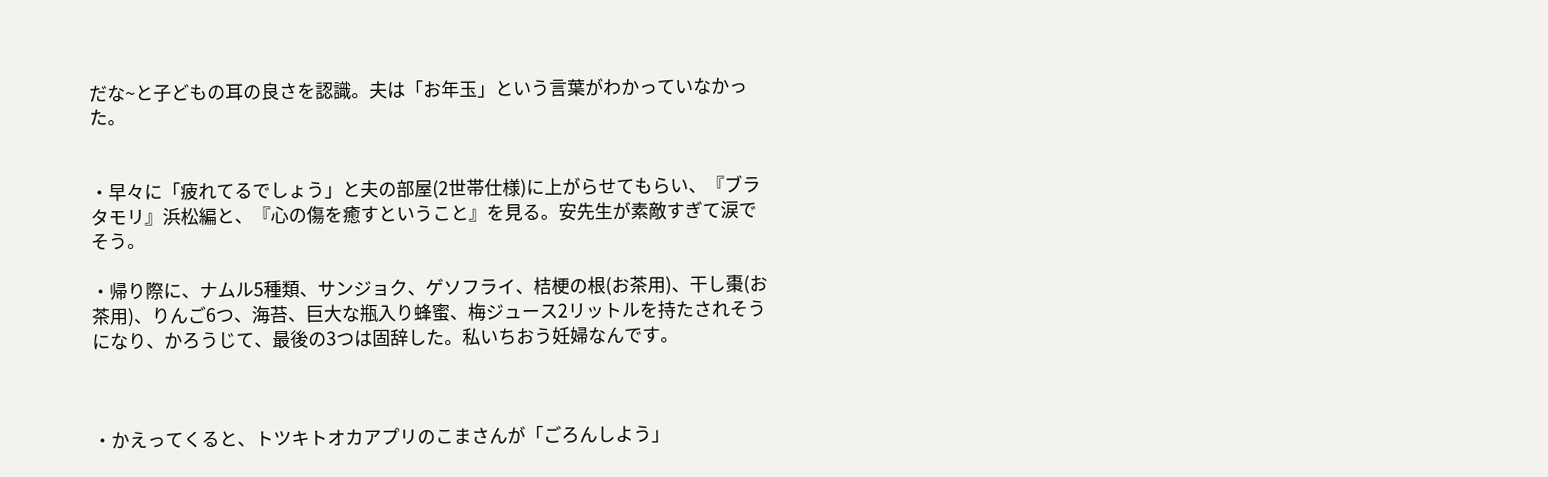だな~と子どもの耳の良さを認識。夫は「お年玉」という言葉がわかっていなかった。


・早々に「疲れてるでしょう」と夫の部屋(2世帯仕様)に上がらせてもらい、『ブラタモリ』浜松編と、『心の傷を癒すということ』を見る。安先生が素敵すぎて涙でそう。

・帰り際に、ナムル5種類、サンジョク、ゲソフライ、桔梗の根(お茶用)、干し棗(お茶用)、りんご6つ、海苔、巨大な瓶入り蜂蜜、梅ジュース2リットルを持たされそうになり、かろうじて、最後の3つは固辞した。私いちおう妊婦なんです。



・かえってくると、トツキトオカアプリのこまさんが「ごろんしよう」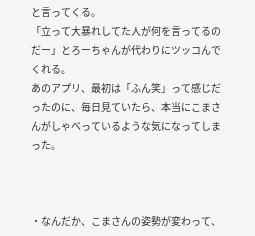と言ってくる。
「立って大暴れしてた人が何を言ってるのだー」とろーちゃんが代わりにツッコんでくれる。
あのアプリ、最初は「ふん笑」って感じだったのに、毎日見ていたら、本当にこまさんがしゃべっているような気になってしまった。



・なんだか、こまさんの姿勢が変わって、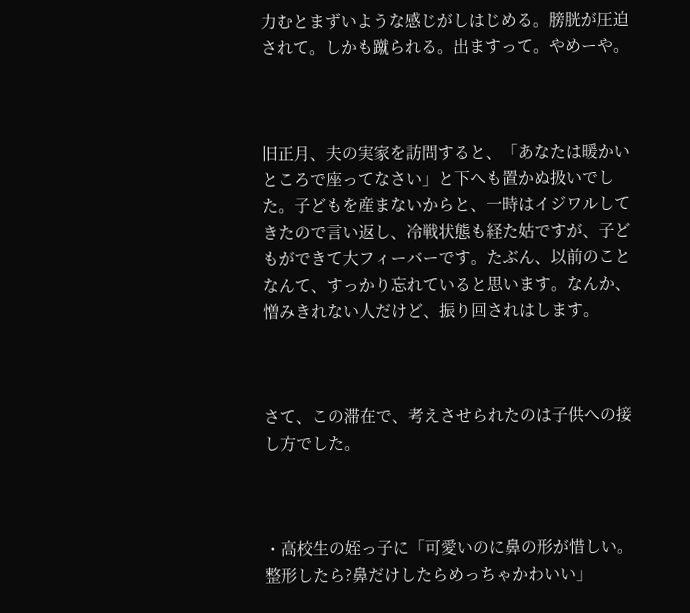力むとまずいような感じがしはじめる。膀胱が圧迫されて。しかも蹴られる。出ますって。やめーや。



旧正月、夫の実家を訪問すると、「あなたは暖かいところで座ってなさい」と下へも置かぬ扱いでした。子どもを産まないからと、一時はイジワルしてきたので言い返し、冷戦状態も経た姑ですが、子どもができて大フィーバーです。たぶん、以前のことなんて、すっかり忘れていると思います。なんか、憎みきれない人だけど、振り回されはします。



さて、この滞在で、考えさせられたのは子供への接し方でした。



・高校生の姪っ子に「可愛いのに鼻の形が惜しい。整形したら?鼻だけしたらめっちゃかわいい」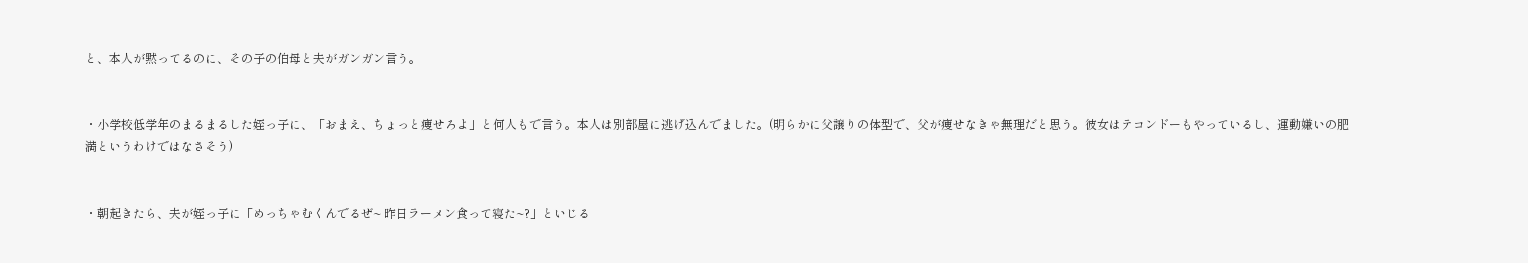と、本人が黙ってるのに、その子の伯母と夫がガンガン言う。


・小学校低学年のまるまるした姪っ子に、「おまえ、ちょっと痩せろよ」と何人もで言う。本人は別部屋に逃げ込んでました。(明らかに父譲りの体型で、父が痩せなきゃ無理だと思う。彼女はテコンドーもやっているし、運動嫌いの肥満というわけではなさそう)


・朝起きたら、夫が姪っ子に「めっちゃむくんでるぜ~ 昨日ラーメン食って寝た~?」といじる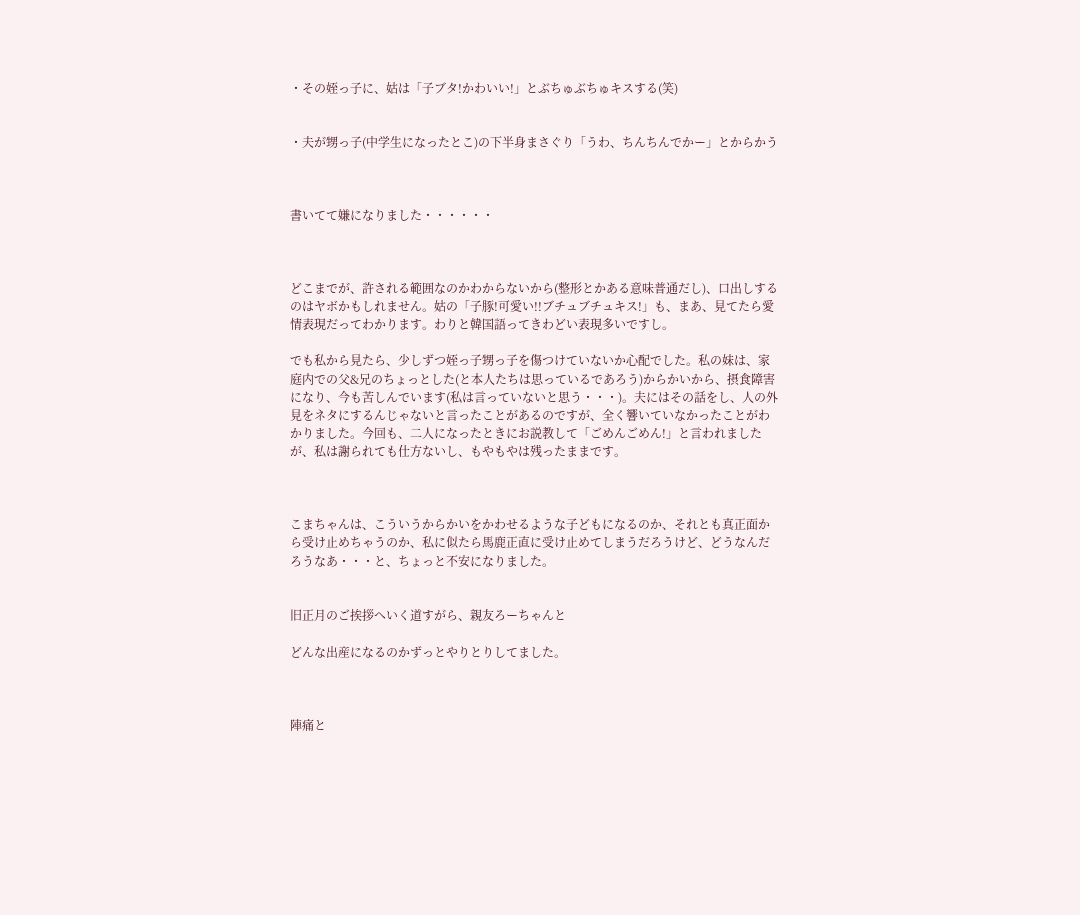・その姪っ子に、姑は「子ブタ!かわいい!」とぶちゅぶちゅキスする(笑)


・夫が甥っ子(中学生になったとこ)の下半身まさぐり「うわ、ちんちんでかー」とからかう



書いてて嫌になりました・・・・・・



どこまでが、許される範囲なのかわからないから(整形とかある意味普通だし)、口出しするのはヤボかもしれません。姑の「子豚!可愛い!!ブチュブチュキス!」も、まあ、見てたら愛情表現だってわかります。わりと韓国語ってきわどい表現多いですし。

でも私から見たら、少しずつ姪っ子甥っ子を傷つけていないか心配でした。私の妹は、家庭内での父&兄のちょっとした(と本人たちは思っているであろう)からかいから、摂食障害になり、今も苦しんでいます(私は言っていないと思う・・・)。夫にはその話をし、人の外見をネタにするんじゃないと言ったことがあるのですが、全く響いていなかったことがわかりました。今回も、二人になったときにお説教して「ごめんごめん!」と言われましたが、私は謝られても仕方ないし、もやもやは残ったままです。



こまちゃんは、こういうからかいをかわせるような子どもになるのか、それとも真正面から受け止めちゃうのか、私に似たら馬鹿正直に受け止めてしまうだろうけど、どうなんだろうなあ・・・と、ちょっと不安になりました。


旧正月のご挨拶へいく道すがら、親友ろーちゃんと

どんな出産になるのかずっとやりとりしてました。



陣痛と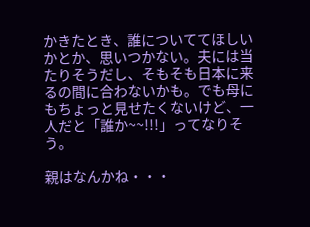かきたとき、誰についててほしいかとか、思いつかない。夫には当たりそうだし、そもそも日本に来るの間に合わないかも。でも母にもちょっと見せたくないけど、一人だと「誰か~~!!!」ってなりそう。

親はなんかね・・・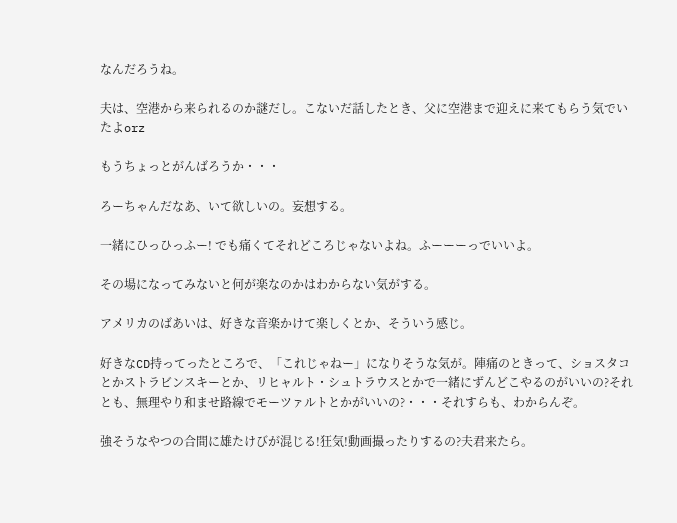なんだろうね。

夫は、空港から来られるのか謎だし。こないだ話したとき、父に空港まで迎えに来てもらう気でいたよorz

もうちょっとがんばろうか・・・

ろーちゃんだなあ、いて欲しいの。妄想する。

一緒にひっひっふー! でも痛くてそれどころじゃないよね。ふーーーっでいいよ。

その場になってみないと何が楽なのかはわからない気がする。

アメリカのばあいは、好きな音楽かけて楽しくとか、そういう感じ。

好きなCD持ってったところで、「これじゃねー」になりそうな気が。陣痛のときって、ショスタコとかストラビンスキーとか、リヒャルト・シュトラウスとかで一緒にずんどこやるのがいいの?それとも、無理やり和ませ路線でモーツァルトとかがいいの?・・・それすらも、わからんぞ。

強そうなやつの合間に雄たけびが混じる!狂気!動画撮ったりするの?夫君来たら。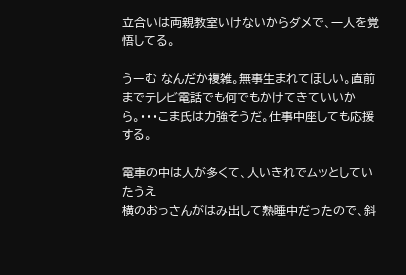立合いは両親教室いけないからダメで、一人を覚悟してる。

うーむ なんだか複雑。無事生まれてほしい。直前までテレビ電話でも何でもかけてきていいから。・・・こま氏は力強そうだ。仕事中座しても応援する。

電車の中は人が多くて、人いきれでムッとしていたうえ
横のおっさんがはみ出して熟睡中だったので、斜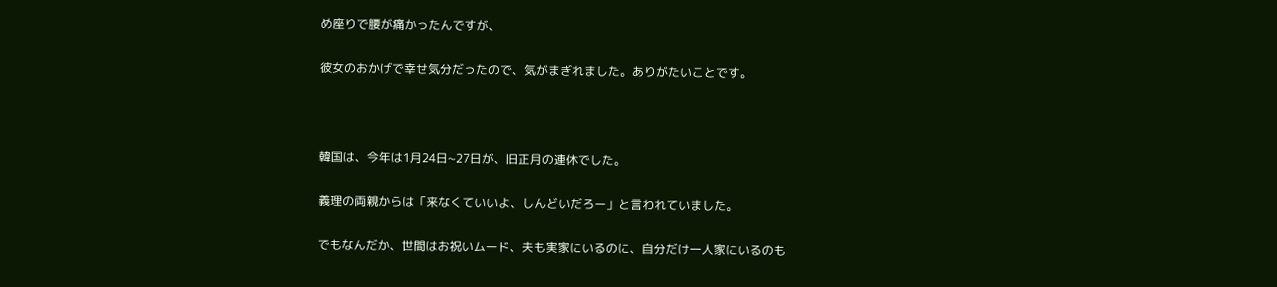め座りで腰が痛かったんですが、

彼女のおかげで幸せ気分だったので、気がまぎれました。ありがたいことです。



韓国は、今年は1月24日~27日が、旧正月の連休でした。

義理の両親からは「来なくていいよ、しんどいだろー」と言われていました。

でもなんだか、世間はお祝いムード、夫も実家にいるのに、自分だけ一人家にいるのも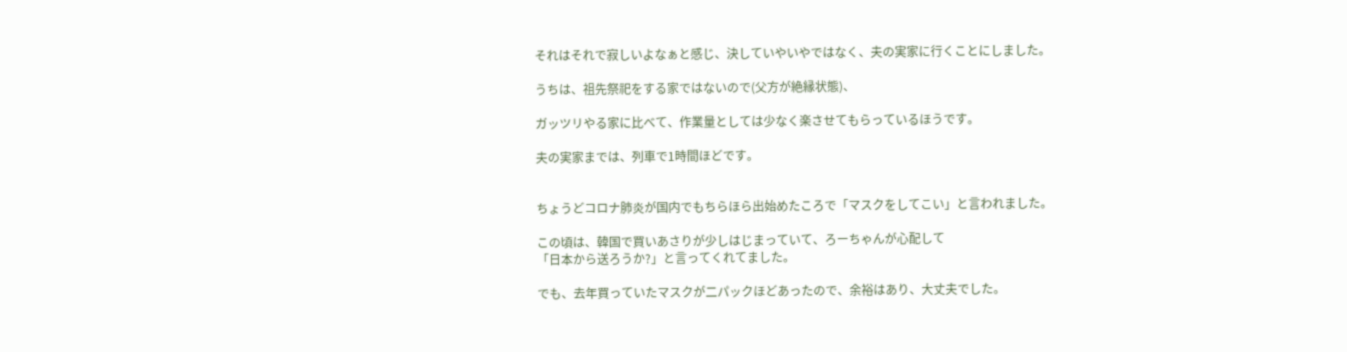それはそれで寂しいよなぁと感じ、決していやいやではなく、夫の実家に行くことにしました。

うちは、祖先祭祀をする家ではないので(父方が絶縁状態)、

ガッツリやる家に比べて、作業量としては少なく楽させてもらっているほうです。

夫の実家までは、列車で1時間ほどです。


ちょうどコロナ肺炎が国内でもちらほら出始めたころで「マスクをしてこい」と言われました。

この頃は、韓国で買いあさりが少しはじまっていて、ろーちゃんが心配して
「日本から送ろうか?」と言ってくれてました。

でも、去年買っていたマスクが二パックほどあったので、余裕はあり、大丈夫でした。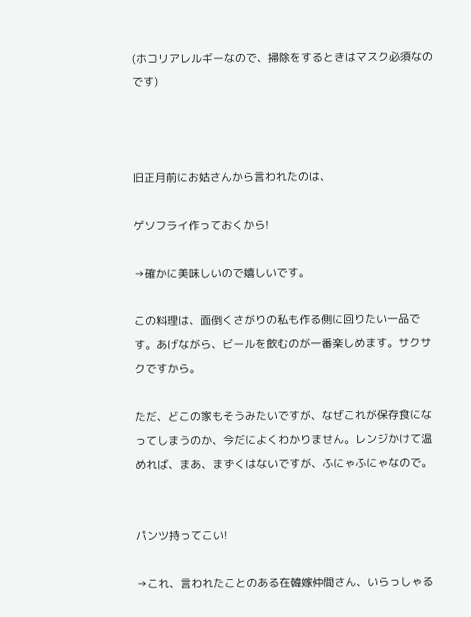(ホコリアレルギーなので、掃除をするときはマスク必須なのです)



旧正月前にお姑さんから言われたのは、

ゲソフライ作っておくから!

→確かに美味しいので嬉しいです。

この料理は、面倒くさがりの私も作る側に回りたい一品です。あげながら、ビールを飲むのが一番楽しめます。サクサクですから。

ただ、どこの家もそうみたいですが、なぜこれが保存食になってしまうのか、今だによくわかりません。レンジかけて温めれば、まあ、まずくはないですが、ふにゃふにゃなので。


パンツ持ってこい!

→これ、言われたことのある在韓嫁仲間さん、いらっしゃる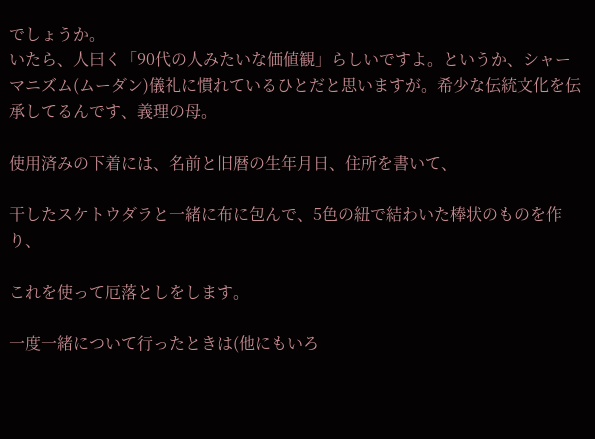でしょうか。
いたら、人曰く「90代の人みたいな価値観」らしいですよ。というか、シャーマニズム(ムーダン)儀礼に慣れているひとだと思いますが。希少な伝統文化を伝承してるんです、義理の母。

使用済みの下着には、名前と旧暦の生年月日、住所を書いて、

干したスケトウダラと一緒に布に包んで、5色の紐で結わいた棒状のものを作り、

これを使って厄落としをします。

一度一緒について行ったときは(他にもいろ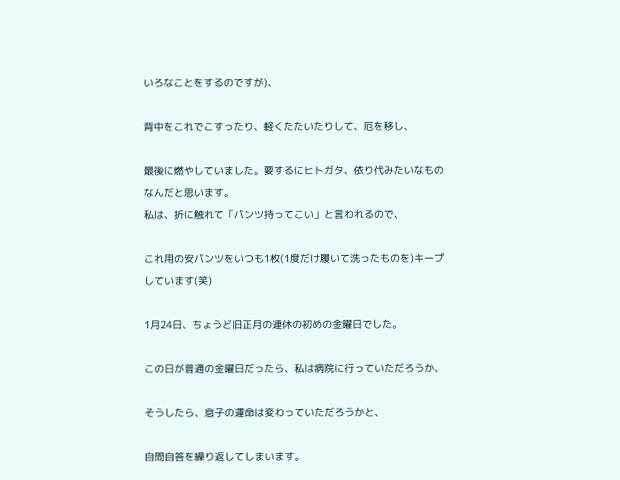いろなことをするのですが)、

背中をこれでこすったり、軽くたたいたりして、厄を移し、

最後に燃やしていました。要するにヒトガタ、依り代みたいなものなんだと思います。
私は、折に触れて「パンツ持ってこい」と言われるので、

これ用の安パンツをいつも1枚(1度だけ履いて洗ったものを)キープしています(笑)

1月24日、ちょうど旧正月の連休の初めの金曜日でした。

この日が普通の金曜日だったら、私は病院に行っていただろうか、

そうしたら、息子の運命は変わっていただろうかと、

自問自答を繰り返してしまいます。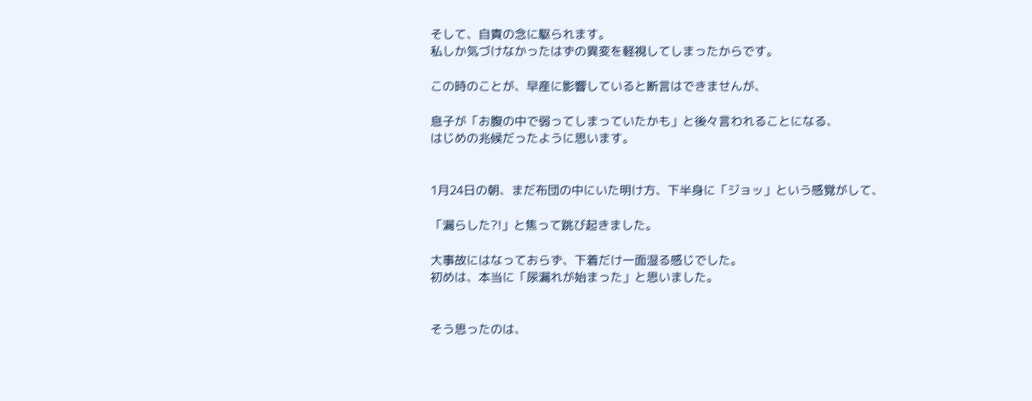そして、自責の念に駆られます。
私しか気づけなかったはずの異変を軽視してしまったからです。

この時のことが、早産に影響していると断言はできませんが、

息子が「お腹の中で弱ってしまっていたかも」と後々言われることになる、
はじめの兆候だったように思います。


1月24日の朝、まだ布団の中にいた明け方、下半身に「ジョッ」という感覚がして、

「漏らした?!」と焦って跳び起きました。

大事故にはなっておらず、下着だけ一面湿る感じでした。
初めは、本当に「尿漏れが始まった」と思いました。


そう思ったのは、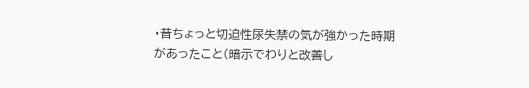・昔ちょっと切迫性尿失禁の気が強かった時期があったこと(暗示でわりと改善し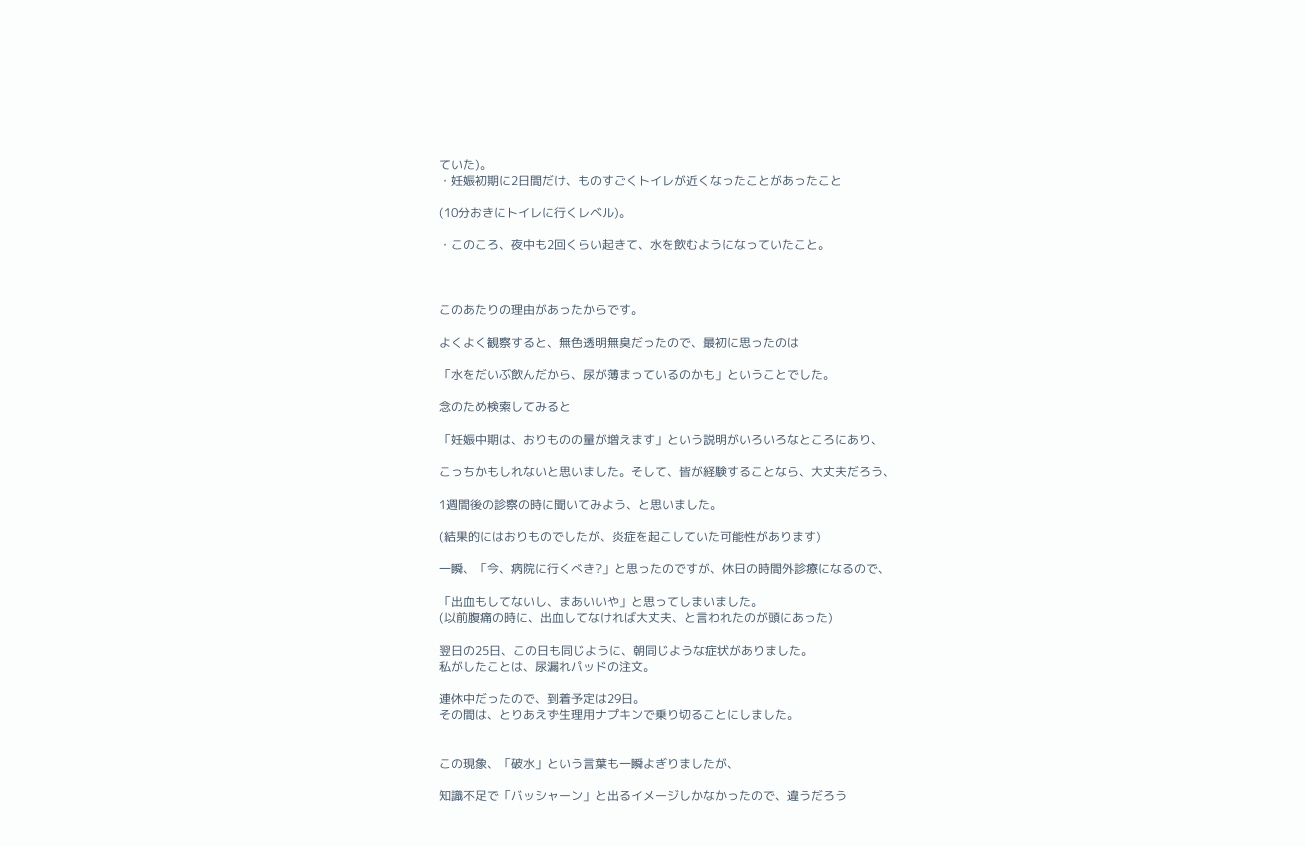ていた)。
・妊娠初期に2日間だけ、ものすごくトイレが近くなったことがあったこと

(10分おきにトイレに行くレベル)。

・このころ、夜中も2回くらい起きて、水を飲むようになっていたこと。



このあたりの理由があったからです。

よくよく観察すると、無色透明無臭だったので、最初に思ったのは

「水をだいぶ飲んだから、尿が薄まっているのかも」ということでした。

念のため検索してみると

「妊娠中期は、おりものの量が増えます」という説明がいろいろなところにあり、

こっちかもしれないと思いました。そして、皆が経験することなら、大丈夫だろう、

1週間後の診察の時に聞いてみよう、と思いました。

(結果的にはおりものでしたが、炎症を起こしていた可能性があります)

一瞬、「今、病院に行くべき?」と思ったのですが、休日の時間外診療になるので、

「出血もしてないし、まあいいや」と思ってしまいました。
(以前腹痛の時に、出血してなければ大丈夫、と言われたのが頭にあった)

翌日の25日、この日も同じように、朝同じような症状がありました。
私がしたことは、尿漏れパッドの注文。

連休中だったので、到着予定は29日。
その間は、とりあえず生理用ナプキンで乗り切ることにしました。


この現象、「破水」という言葉も一瞬よぎりましたが、

知識不足で「バッシャーン」と出るイメージしかなかったので、違うだろう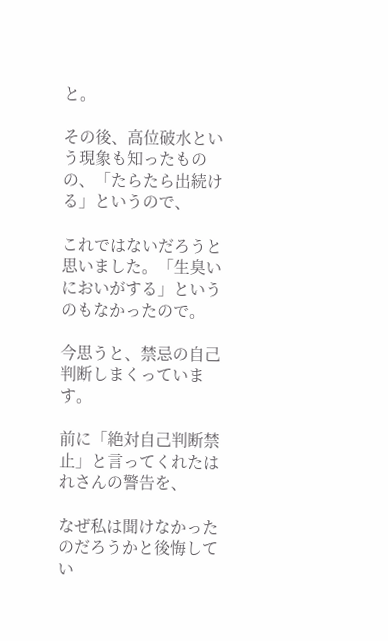と。

その後、高位破水という現象も知ったものの、「たらたら出続ける」というので、

これではないだろうと思いました。「生臭いにおいがする」というのもなかったので。

今思うと、禁忌の自己判断しまくっています。

前に「絶対自己判断禁止」と言ってくれたはれさんの警告を、

なぜ私は聞けなかったのだろうかと後悔してい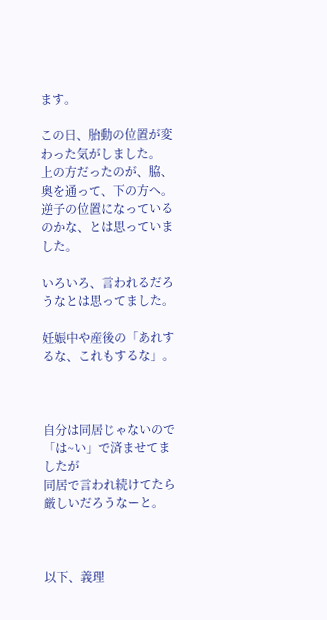ます。

この日、胎動の位置が変わった気がしました。
上の方だったのが、脇、奥を通って、下の方へ。
逆子の位置になっているのかな、とは思っていました。

いろいろ、言われるだろうなとは思ってました。

妊娠中や産後の「あれするな、これもするな」。



自分は同居じゃないので「は~い」で済ませてましたが
同居で言われ続けてたら厳しいだろうなーと。



以下、義理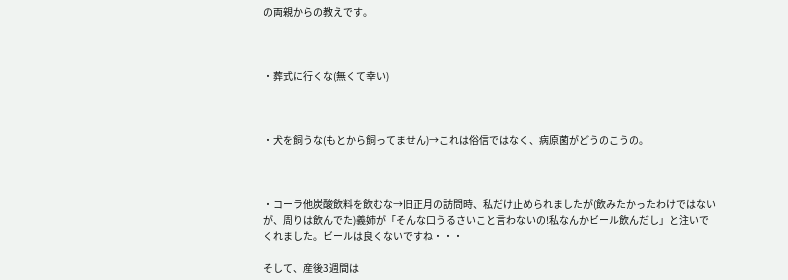の両親からの教えです。



・葬式に行くな(無くて幸い)



・犬を飼うな(もとから飼ってません)→これは俗信ではなく、病原菌がどうのこうの。



・コーラ他炭酸飲料を飲むな→旧正月の訪問時、私だけ止められましたが(飲みたかったわけではないが、周りは飲んでた)義姉が「そんな口うるさいこと言わないの!私なんかビール飲んだし」と注いでくれました。ビールは良くないですね・・・

そして、産後3週間は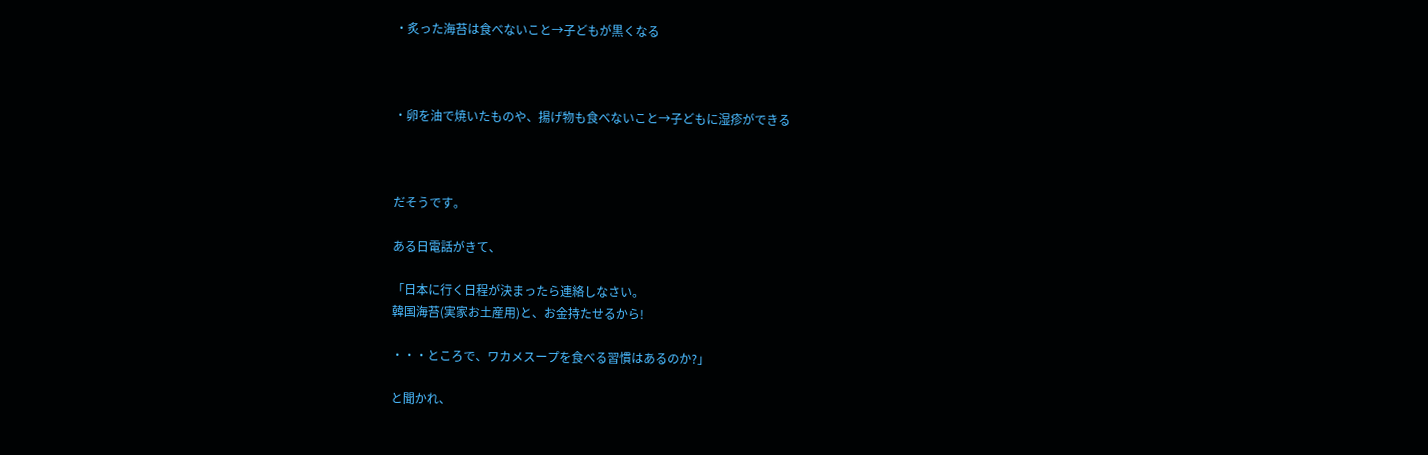・炙った海苔は食べないこと→子どもが黒くなる



・卵を油で焼いたものや、揚げ物も食べないこと→子どもに湿疹ができる



だそうです。

ある日電話がきて、

「日本に行く日程が決まったら連絡しなさい。
韓国海苔(実家お土産用)と、お金持たせるから!

・・・ところで、ワカメスープを食べる習慣はあるのか?」

と聞かれ、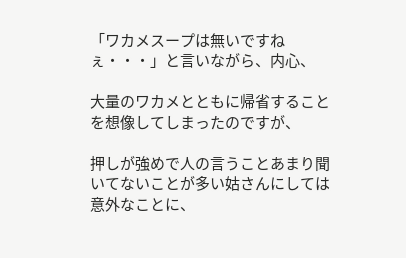「ワカメスープは無いですねぇ・・・」と言いながら、内心、

大量のワカメとともに帰省することを想像してしまったのですが、

押しが強めで人の言うことあまり聞いてないことが多い姑さんにしては意外なことに、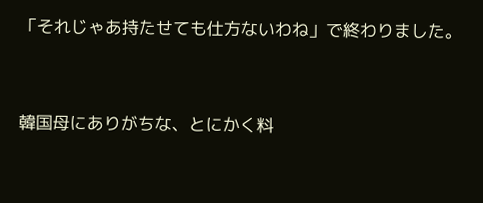「それじゃあ持たせても仕方ないわね」で終わりました。



韓国母にありがちな、とにかく料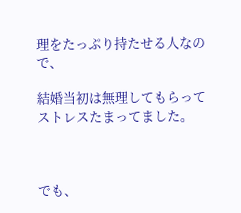理をたっぷり持たせる人なので、

結婚当初は無理してもらってストレスたまってました。



でも、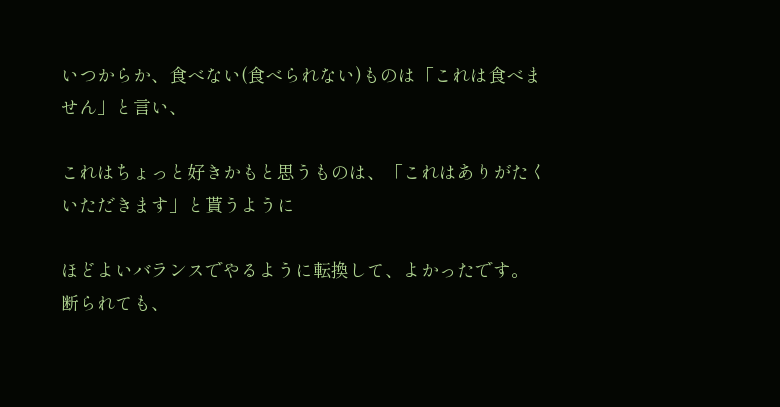いつからか、食べない(食べられない)ものは「これは食べません」と言い、

これはちょっと好きかもと思うものは、「これはありがたくいただきます」と貰うように

ほどよいバランスでやるように転換して、よかったです。
断られても、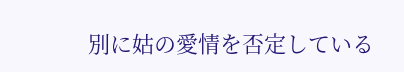別に姑の愛情を否定している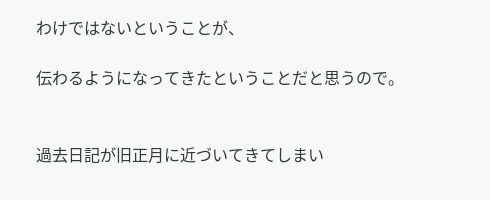わけではないということが、

伝わるようになってきたということだと思うので。


過去日記が旧正月に近づいてきてしまい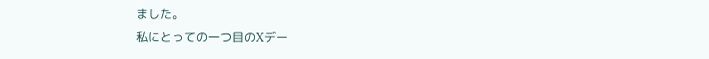ました。
私にとっての一つ目のXデー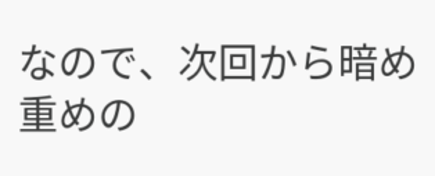なので、次回から暗め重めの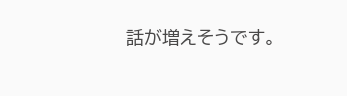話が増えそうです。